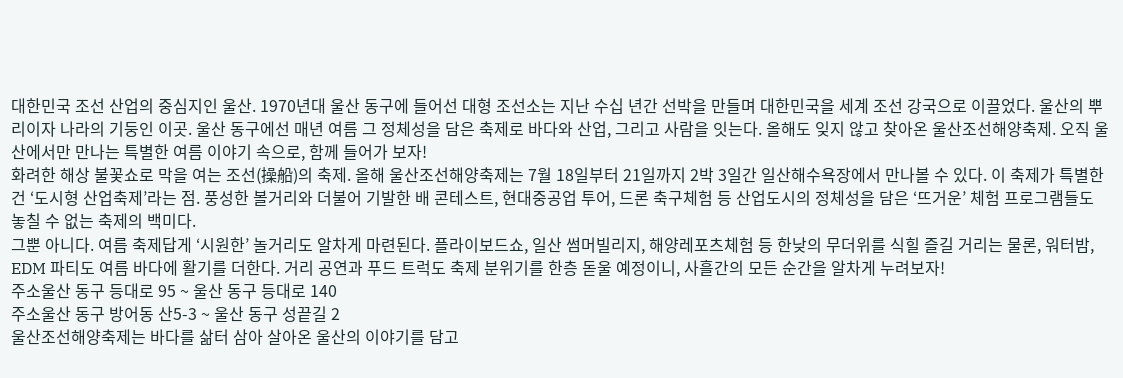대한민국 조선 산업의 중심지인 울산. 1970년대 울산 동구에 들어선 대형 조선소는 지난 수십 년간 선박을 만들며 대한민국을 세계 조선 강국으로 이끌었다. 울산의 뿌리이자 나라의 기둥인 이곳. 울산 동구에선 매년 여름 그 정체성을 담은 축제로 바다와 산업, 그리고 사람을 잇는다. 올해도 잊지 않고 찾아온 울산조선해양축제. 오직 울산에서만 만나는 특별한 여름 이야기 속으로, 함께 들어가 보자!
화려한 해상 불꽃쇼로 막을 여는 조선(操船)의 축제. 올해 울산조선해양축제는 7월 18일부터 21일까지 2박 3일간 일산해수욕장에서 만나볼 수 있다. 이 축제가 특별한건 ‘도시형 산업축제’라는 점. 풍성한 볼거리와 더불어 기발한 배 콘테스트, 현대중공업 투어, 드론 축구체험 등 산업도시의 정체성을 담은 ‘뜨거운’ 체험 프로그램들도 놓칠 수 없는 축제의 백미다.
그뿐 아니다. 여름 축제답게 ‘시원한’ 놀거리도 알차게 마련된다. 플라이보드쇼, 일산 썸머빌리지, 해양레포츠체험 등 한낮의 무더위를 식힐 즐길 거리는 물론, 워터밤, EDM 파티도 여름 바다에 활기를 더한다. 거리 공연과 푸드 트럭도 축제 분위기를 한층 돋울 예정이니, 사흘간의 모든 순간을 알차게 누려보자!
주소울산 동구 등대로 95 ~ 울산 동구 등대로 140
주소울산 동구 방어동 산5-3 ~ 울산 동구 성끝길 2
울산조선해양축제는 바다를 삶터 삼아 살아온 울산의 이야기를 담고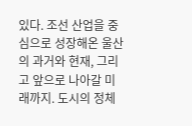있다. 조선 산업을 중심으로 성장해온 울산의 과거와 현재, 그리고 앞으로 나아갈 미래까지. 도시의 정체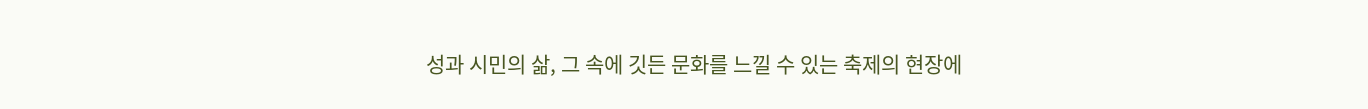성과 시민의 삶, 그 속에 깃든 문화를 느낄 수 있는 축제의 현장에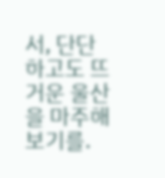서, 단단하고도 뜨거운 울산을 마주해보기를.